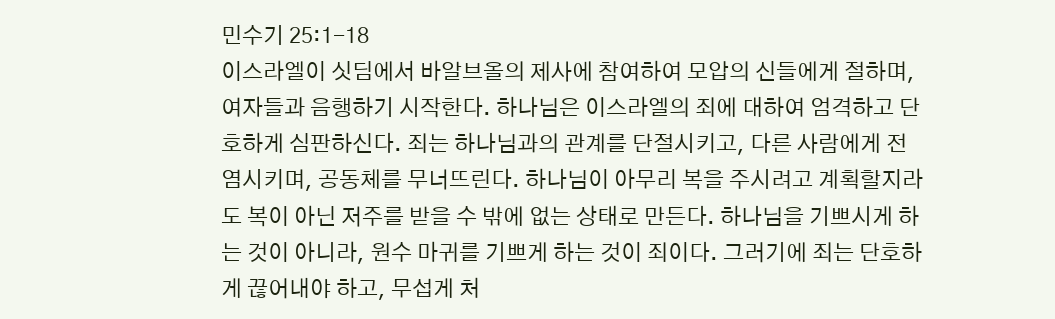민수기 25:1-18
이스라엘이 싯딤에서 바알브올의 제사에 참여하여 모압의 신들에게 절하며, 여자들과 음행하기 시작한다. 하나님은 이스라엘의 죄에 대하여 엄격하고 단호하게 심판하신다. 죄는 하나님과의 관계를 단절시키고, 다른 사람에게 전염시키며, 공동체를 무너뜨린다. 하나님이 아무리 복을 주시려고 계획할지라도 복이 아닌 저주를 받을 수 밖에 없는 상태로 만든다. 하나님을 기쁘시게 하는 것이 아니라, 원수 마귀를 기쁘게 하는 것이 죄이다. 그러기에 죄는 단호하게 끊어내야 하고, 무섭게 처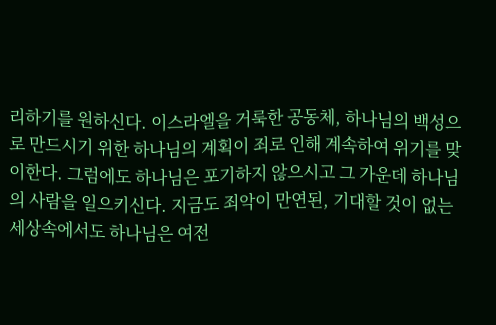리하기를 원하신다. 이스라엘을 거룩한 공동체, 하나님의 백성으로 만드시기 위한 하나님의 계획이 죄로 인해 계속하여 위기를 맞이한다. 그럼에도 하나님은 포기하지 않으시고 그 가운데 하나님의 사람을 일으키신다. 지금도 죄악이 만연된, 기대할 것이 없는 세상속에서도 하나님은 여전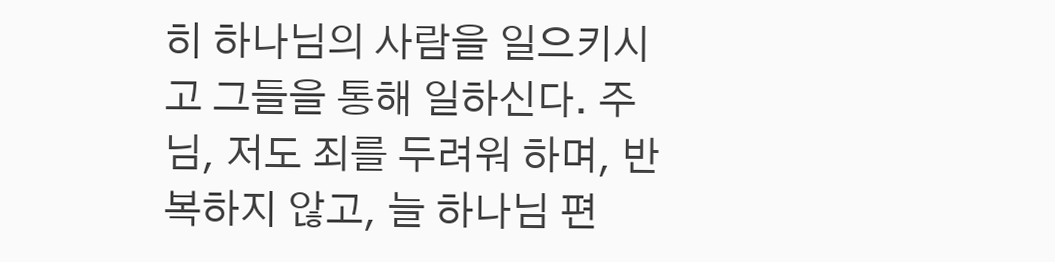히 하나님의 사람을 일으키시고 그들을 통해 일하신다. 주님, 저도 죄를 두려워 하며, 반복하지 않고, 늘 하나님 편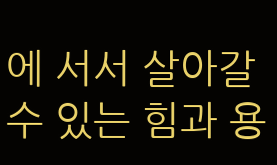에 서서 살아갈 수 있는 힘과 용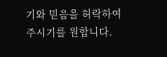기와 믿음을 허락하여 주시기를 원합니다.